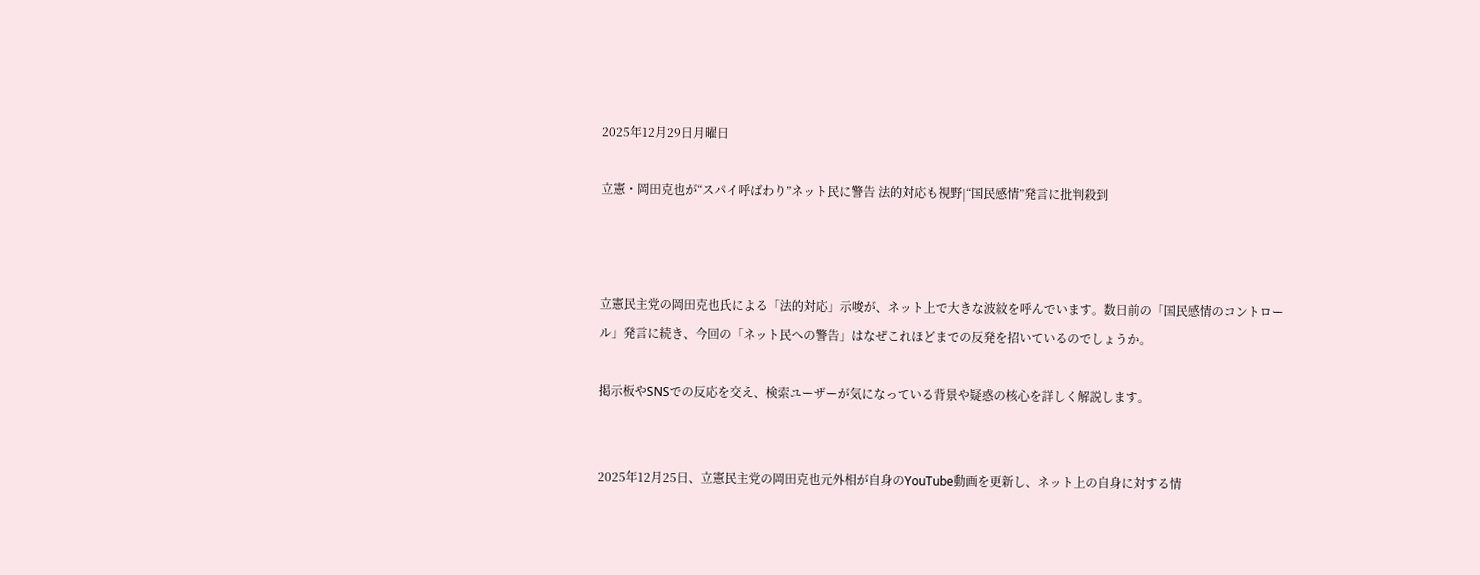2025年12月29日月曜日

立憲・岡田克也が“スパイ呼ばわり”ネット民に警告 法的対応も視野|“国民感情”発言に批判殺到



立憲民主党の岡田克也氏による「法的対応」示唆が、ネット上で大きな波紋を呼んでいます。数日前の「国民感情のコントロール」発言に続き、今回の「ネット民への警告」はなぜこれほどまでの反発を招いているのでしょうか。

掲示板やSNSでの反応を交え、検索ユーザーが気になっている背景や疑惑の核心を詳しく解説します。


2025年12月25日、立憲民主党の岡田克也元外相が自身のYouTube動画を更新し、ネット上の自身に対する情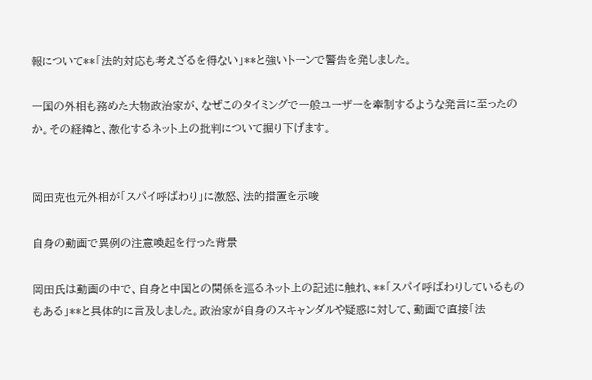報について**「法的対応も考えざるを得ない」**と強いトーンで警告を発しました。

一国の外相も務めた大物政治家が、なぜこのタイミングで一般ユーザーを牽制するような発言に至ったのか。その経緯と、激化するネット上の批判について掘り下げます。


岡田克也元外相が「スパイ呼ばわり」に激怒、法的措置を示唆

自身の動画で異例の注意喚起を行った背景

岡田氏は動画の中で、自身と中国との関係を巡るネット上の記述に触れ、**「スパイ呼ばわりしているものもある」**と具体的に言及しました。政治家が自身のスキャンダルや疑惑に対して、動画で直接「法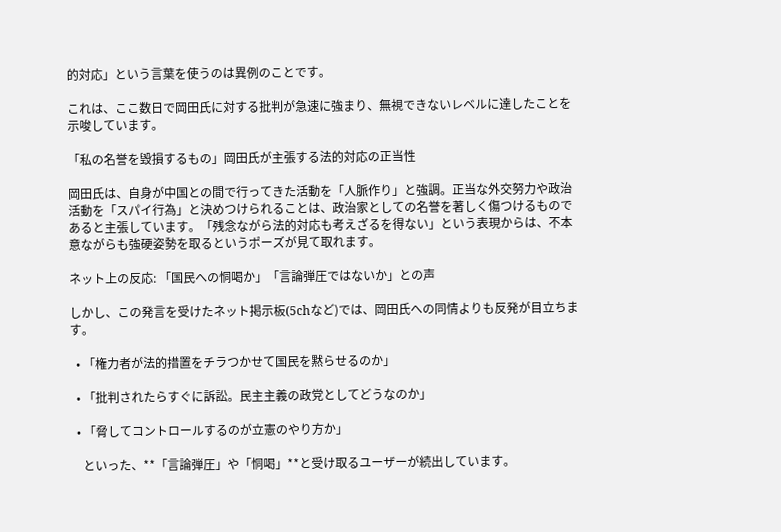的対応」という言葉を使うのは異例のことです。

これは、ここ数日で岡田氏に対する批判が急速に強まり、無視できないレベルに達したことを示唆しています。

「私の名誉を毀損するもの」岡田氏が主張する法的対応の正当性

岡田氏は、自身が中国との間で行ってきた活動を「人脈作り」と強調。正当な外交努力や政治活動を「スパイ行為」と決めつけられることは、政治家としての名誉を著しく傷つけるものであると主張しています。「残念ながら法的対応も考えざるを得ない」という表現からは、不本意ながらも強硬姿勢を取るというポーズが見て取れます。

ネット上の反応: 「国民への恫喝か」「言論弾圧ではないか」との声

しかし、この発言を受けたネット掲示板(5chなど)では、岡田氏への同情よりも反発が目立ちます。

  • 「権力者が法的措置をチラつかせて国民を黙らせるのか」

  • 「批判されたらすぐに訴訟。民主主義の政党としてどうなのか」

  • 「脅してコントロールするのが立憲のやり方か」

    といった、**「言論弾圧」や「恫喝」**と受け取るユーザーが続出しています。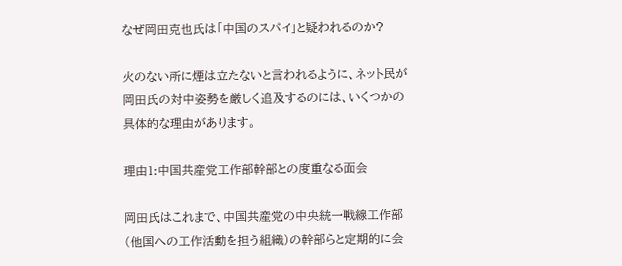なぜ岡田克也氏は「中国のスパイ」と疑われるのか?

火のない所に煙は立たないと言われるように、ネット民が岡田氏の対中姿勢を厳しく追及するのには、いくつかの具体的な理由があります。

理由1:中国共産党工作部幹部との度重なる面会

岡田氏はこれまで、中国共産党の中央統一戦線工作部(他国への工作活動を担う組織)の幹部らと定期的に会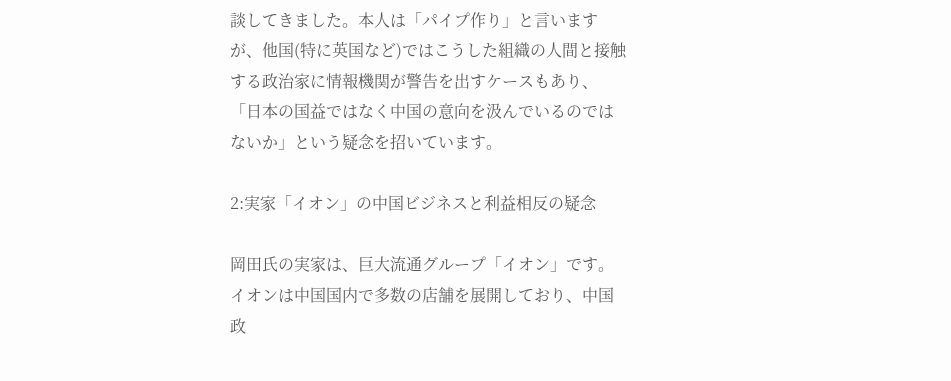談してきました。本人は「パイプ作り」と言いますが、他国(特に英国など)ではこうした組織の人間と接触する政治家に情報機関が警告を出すケースもあり、「日本の国益ではなく中国の意向を汲んでいるのではないか」という疑念を招いています。

2:実家「イオン」の中国ビジネスと利益相反の疑念

岡田氏の実家は、巨大流通グループ「イオン」です。イオンは中国国内で多数の店舗を展開しており、中国政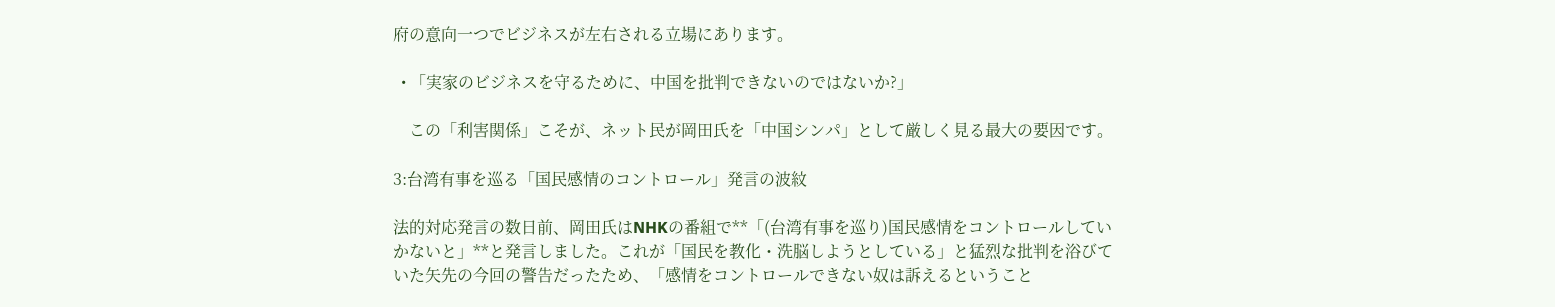府の意向一つでビジネスが左右される立場にあります。

  • 「実家のビジネスを守るために、中国を批判できないのではないか?」

    この「利害関係」こそが、ネット民が岡田氏を「中国シンパ」として厳しく見る最大の要因です。

3:台湾有事を巡る「国民感情のコントロール」発言の波紋

法的対応発言の数日前、岡田氏はNHKの番組で**「(台湾有事を巡り)国民感情をコントロールしていかないと」**と発言しました。これが「国民を教化・洗脳しようとしている」と猛烈な批判を浴びていた矢先の今回の警告だったため、「感情をコントロールできない奴は訴えるということ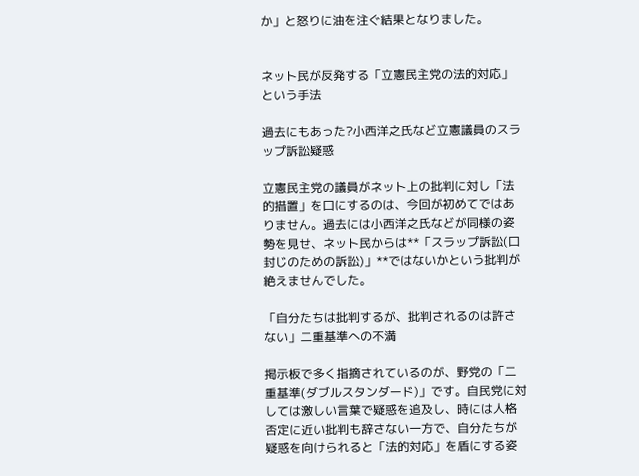か」と怒りに油を注ぐ結果となりました。


ネット民が反発する「立憲民主党の法的対応」という手法

過去にもあった?小西洋之氏など立憲議員のスラップ訴訟疑惑

立憲民主党の議員がネット上の批判に対し「法的措置」を口にするのは、今回が初めてではありません。過去には小西洋之氏などが同様の姿勢を見せ、ネット民からは**「スラップ訴訟(口封じのための訴訟)」**ではないかという批判が絶えませんでした。

「自分たちは批判するが、批判されるのは許さない」二重基準への不満

掲示板で多く指摘されているのが、野党の「二重基準(ダブルスタンダード)」です。自民党に対しては激しい言葉で疑惑を追及し、時には人格否定に近い批判も辞さない一方で、自分たちが疑惑を向けられると「法的対応」を盾にする姿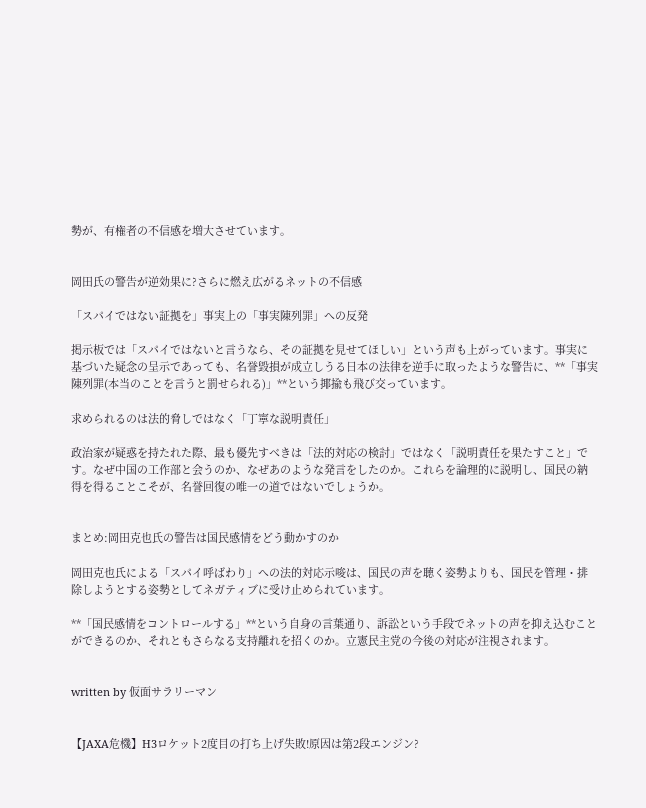勢が、有権者の不信感を増大させています。


岡田氏の警告が逆効果に?さらに燃え広がるネットの不信感

「スパイではない証拠を」事実上の「事実陳列罪」への反発

掲示板では「スパイではないと言うなら、その証拠を見せてほしい」という声も上がっています。事実に基づいた疑念の呈示であっても、名誉毀損が成立しうる日本の法律を逆手に取ったような警告に、**「事実陳列罪(本当のことを言うと罰せられる)」**という揶揄も飛び交っています。

求められるのは法的脅しではなく「丁寧な説明責任」

政治家が疑惑を持たれた際、最も優先すべきは「法的対応の検討」ではなく「説明責任を果たすこと」です。なぜ中国の工作部と会うのか、なぜあのような発言をしたのか。これらを論理的に説明し、国民の納得を得ることこそが、名誉回復の唯一の道ではないでしょうか。


まとめ:岡田克也氏の警告は国民感情をどう動かすのか

岡田克也氏による「スパイ呼ばわり」への法的対応示唆は、国民の声を聴く姿勢よりも、国民を管理・排除しようとする姿勢としてネガティブに受け止められています。

**「国民感情をコントロールする」**という自身の言葉通り、訴訟という手段でネットの声を抑え込むことができるのか、それともさらなる支持離れを招くのか。立憲民主党の今後の対応が注視されます。


written by 仮面サラリーマン


【JAXA危機】H3ロケット2度目の打ち上げ失敗!原因は第2段エンジン?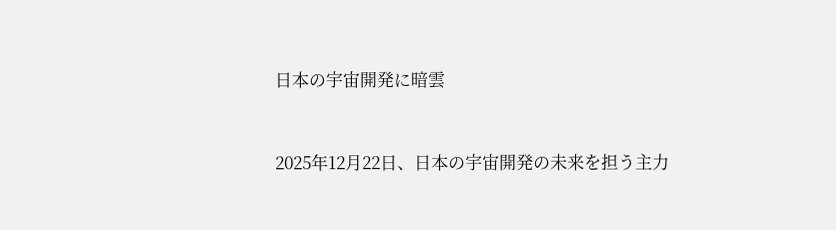日本の宇宙開発に暗雲


2025年12月22日、日本の宇宙開発の未来を担う主力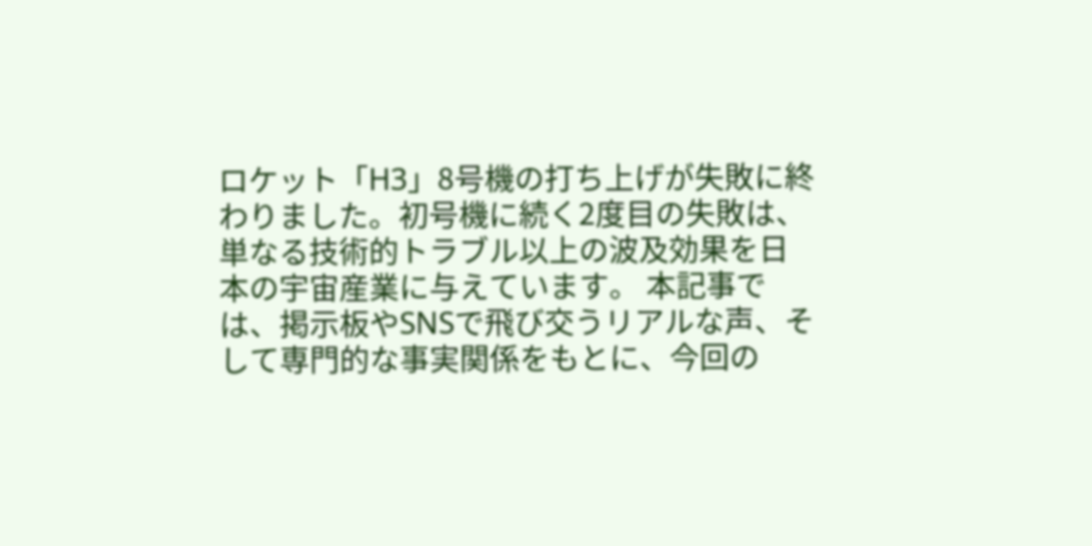ロケット「H3」8号機の打ち上げが失敗に終わりました。初号機に続く2度目の失敗は、単なる技術的トラブル以上の波及効果を日本の宇宙産業に与えています。 本記事では、掲示板やSNSで飛び交うリアルな声、そして専門的な事実関係をもとに、今回の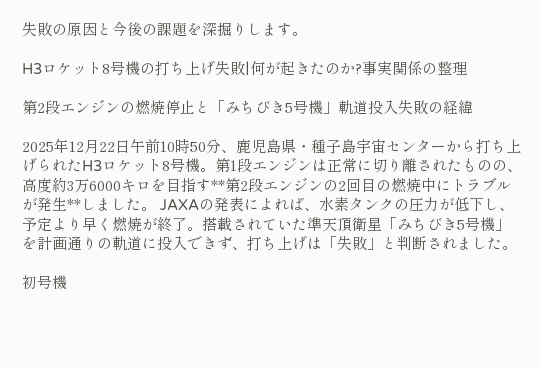失敗の原因と今後の課題を深掘りします。

H3ロケット8号機の打ち上げ失敗|何が起きたのか?事実関係の整理

第2段エンジンの燃焼停止と「みちびき5号機」軌道投入失敗の経緯

2025年12月22日午前10時50分、鹿児島県・種子島宇宙センターから打ち上げられたH3ロケット8号機。第1段エンジンは正常に切り離されたものの、高度約3万6000キロを目指す**第2段エンジンの2回目の燃焼中にトラブルが発生**しました。 JAXAの発表によれば、水素タンクの圧力が低下し、予定より早く燃焼が終了。搭載されていた準天頂衛星「みちびき5号機」を計画通りの軌道に投入できず、打ち上げは「失敗」と判断されました。

初号機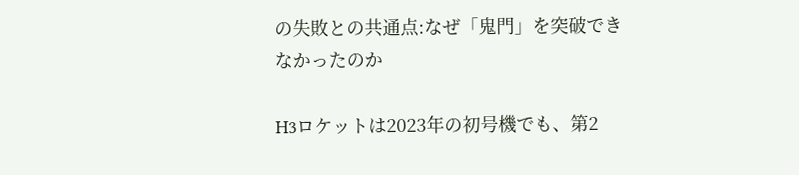の失敗との共通点:なぜ「鬼門」を突破できなかったのか

H3ロケットは2023年の初号機でも、第2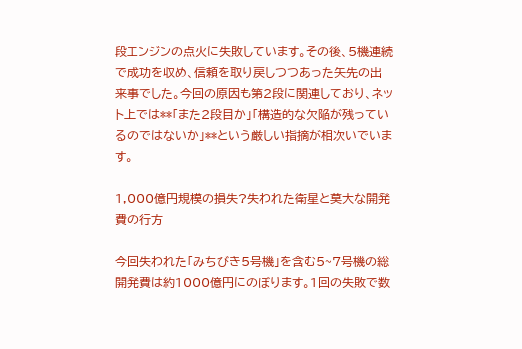段エンジンの点火に失敗しています。その後、5機連続で成功を収め、信頼を取り戻しつつあった矢先の出来事でした。今回の原因も第2段に関連しており、ネット上では**「また2段目か」「構造的な欠陥が残っているのではないか」**という厳しい指摘が相次いでいます。

1,000億円規模の損失?失われた衛星と莫大な開発費の行方

今回失われた「みちびき5号機」を含む5~7号機の総開発費は約1000億円にのぼります。1回の失敗で数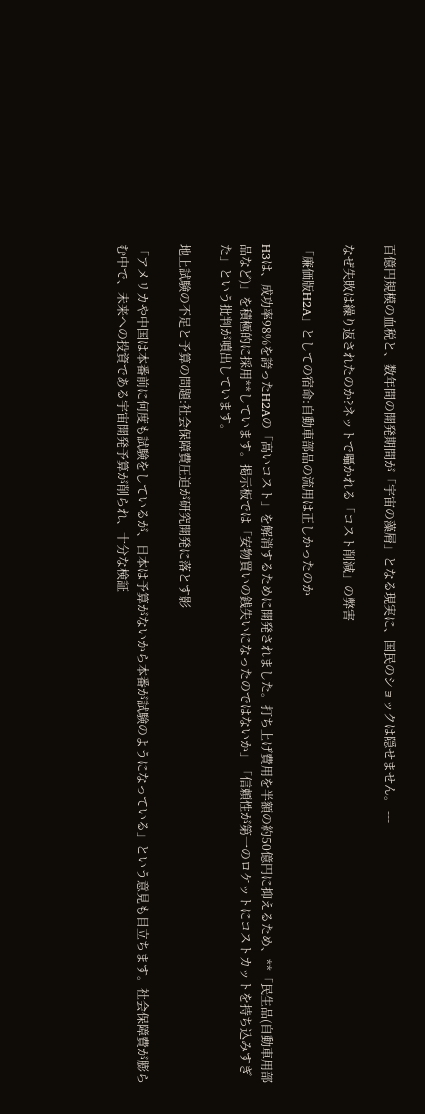百億円規模の血税と、数年間の開発期間が「宇宙の藻屑」となる現実に、国民のショックは隠せません。 ---

なぜ失敗は繰り返されたのか?ネットで囁かれる「コスト削減」の弊害

「廉価版H2A」としての宿命:自動車部品の流用は正しかったのか

H3は、成功率98%を誇ったH2Aの「高いコスト」を解消するために開発されました。打ち上げ費用を半額の約50億円に抑えるため、**「民生品(自動車用部品など)」を積極的に採用**しています。掲示板では「安物買いの銭失いになったのではないか」「信頼性が第一のロケットにコストカットを持ち込みすぎた」という批判が噴出しています。

地上試験の不足と予算の問題:社会保障費圧迫が研究開発に落とす影

「アメリカや中国は本番前に何度も試験をしているが、日本は予算がないから本番が試験のようになっている」という意見も目立ちます。社会保障費が膨らむ中で、未来への投資である宇宙開発予算が削られ、十分な検証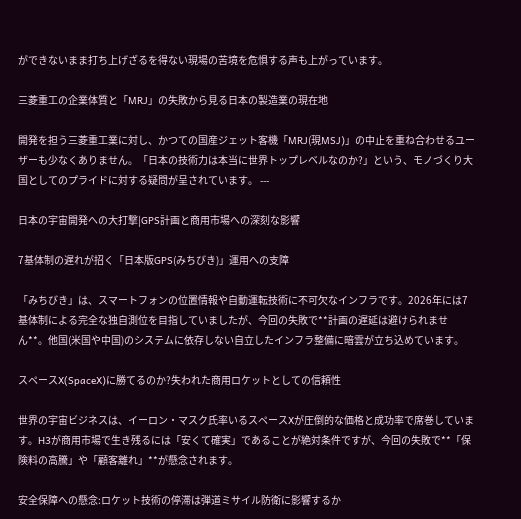ができないまま打ち上げざるを得ない現場の苦境を危惧する声も上がっています。

三菱重工の企業体質と「MRJ」の失敗から見る日本の製造業の現在地

開発を担う三菱重工業に対し、かつての国産ジェット客機「MRJ(現MSJ)」の中止を重ね合わせるユーザーも少なくありません。「日本の技術力は本当に世界トップレベルなのか?」という、モノづくり大国としてのプライドに対する疑問が呈されています。 ---

日本の宇宙開発への大打撃|GPS計画と商用市場への深刻な影響

7基体制の遅れが招く「日本版GPS(みちびき)」運用への支障

「みちびき」は、スマートフォンの位置情報や自動運転技術に不可欠なインフラです。2026年には7基体制による完全な独自測位を目指していましたが、今回の失敗で**計画の遅延は避けられません**。他国(米国や中国)のシステムに依存しない自立したインフラ整備に暗雲が立ち込めています。

スペースX(SpaceX)に勝てるのか?失われた商用ロケットとしての信頼性

世界の宇宙ビジネスは、イーロン・マスク氏率いるスペースXが圧倒的な価格と成功率で席巻しています。H3が商用市場で生き残るには「安くて確実」であることが絶対条件ですが、今回の失敗で**「保険料の高騰」や「顧客離れ」**が懸念されます。

安全保障への懸念:ロケット技術の停滞は弾道ミサイル防衛に影響するか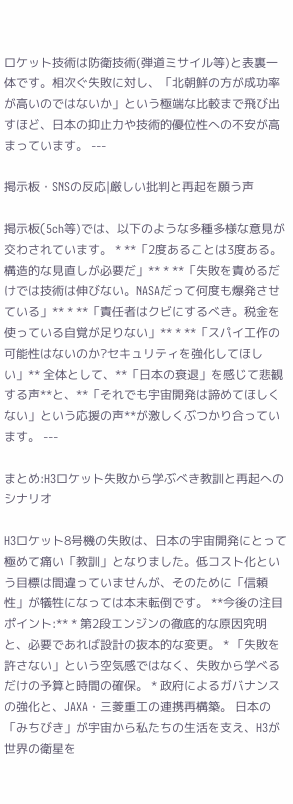ロケット技術は防衛技術(弾道ミサイル等)と表裏一体です。相次ぐ失敗に対し、「北朝鮮の方が成功率が高いのではないか」という極端な比較まで飛び出すほど、日本の抑止力や技術的優位性への不安が高まっています。 ---

掲示板・SNSの反応|厳しい批判と再起を願う声

掲示板(5ch等)では、以下のような多種多様な意見が交わされています。 * **「2度あることは3度ある。構造的な見直しが必要だ」** * **「失敗を責めるだけでは技術は伸びない。NASAだって何度も爆発させている」** * **「責任者はクビにするべき。税金を使っている自覚が足りない」** * **「スパイ工作の可能性はないのか?セキュリティを強化してほしい」** 全体として、**「日本の衰退」を感じて悲観する声**と、**「それでも宇宙開発は諦めてほしくない」という応援の声**が激しくぶつかり合っています。 ---

まとめ:H3ロケット失敗から学ぶべき教訓と再起へのシナリオ

H3ロケット8号機の失敗は、日本の宇宙開発にとって極めて痛い「教訓」となりました。低コスト化という目標は間違っていませんが、そのために「信頼性」が犠牲になっては本末転倒です。 **今後の注目ポイント:** * 第2段エンジンの徹底的な原因究明と、必要であれば設計の抜本的な変更。 * 「失敗を許さない」という空気感ではなく、失敗から学べるだけの予算と時間の確保。 * 政府によるガバナンスの強化と、JAXA・三菱重工の連携再構築。 日本の「みちびき」が宇宙から私たちの生活を支え、H3が世界の衛星を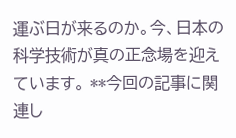運ぶ日が来るのか。今、日本の科学技術が真の正念場を迎えています。 **今回の記事に関連し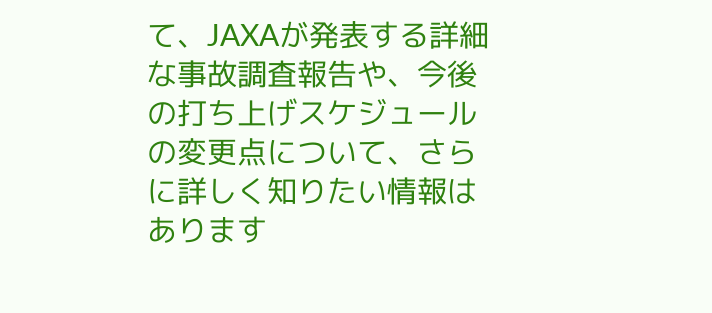て、JAXAが発表する詳細な事故調査報告や、今後の打ち上げスケジュールの変更点について、さらに詳しく知りたい情報はあります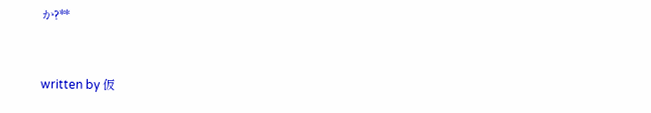か?**


written by 仮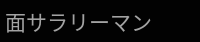面サラリーマン